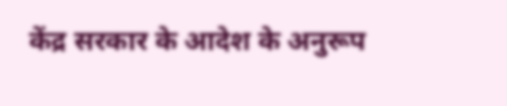केंद्र सरकार के आदेश के अनुरूप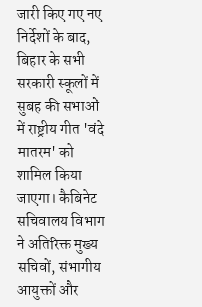जारी किए गए नए निर्देशों के बाद, बिहार के सभी सरकारी स्कूलों में सुबह की सभाओं में राष्ट्रीय गीत 'वंदे मातरम' को शामिल किया जाएगा। कैबिनेट सचिवालय विभाग ने अतिरिक्त मुख्य सचिवों, संभागीय आयुक्तों और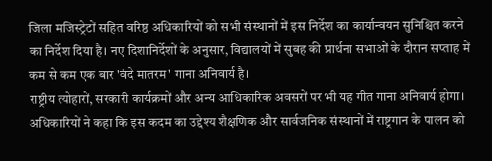जिला मजिस्ट्रेटों सहित वरिष्ठ अधिकारियों को सभी संस्थानों में इस निर्देश का कार्यान्वयन सुनिश्चित करने का निर्देश दिया है। नए दिशानिर्देशों के अनुसार, विद्यालयों में सुबह की प्रार्थना सभाओं के दौरान सप्ताह में कम से कम एक बार 'वंदे मातरम' गाना अनिवार्य है।
राष्ट्रीय त्योहारों, सरकारी कार्यक्रमों और अन्य आधिकारिक अवसरों पर भी यह गीत गाना अनिवार्य होगा। अधिकारियों ने कहा कि इस कदम का उद्देश्य शैक्षणिक और सार्वजनिक संस्थानों में राष्ट्रगान के पालन को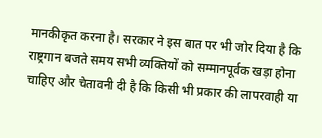मानकीकृत करना है। सरकार ने इस बात पर भी जोर दिया है कि राष्ट्रगान बजते समय सभी व्यक्तियों को सम्मानपूर्वक खड़ा होना चाहिए और चेतावनी दी है कि किसी भी प्रकार की लापरवाही या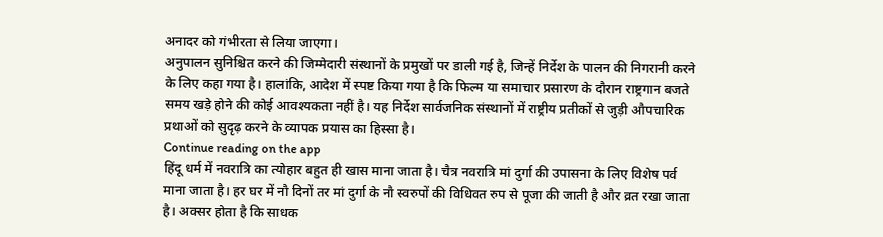अनादर को गंभीरता से लिया जाएगा।
अनुपालन सुनिश्चित करने की जिम्मेदारी संस्थानों के प्रमुखों पर डाली गई है, जिन्हें निर्देश के पालन की निगरानी करने के लिए कहा गया है। हालांकि, आदेश में स्पष्ट किया गया है कि फिल्म या समाचार प्रसारण के दौरान राष्ट्रगान बजते समय खड़े होने की कोई आवश्यकता नहीं है। यह निर्देश सार्वजनिक संस्थानों में राष्ट्रीय प्रतीकों से जुड़ी औपचारिक प्रथाओं को सुदृढ़ करने के व्यापक प्रयास का हिस्सा है।
Continue reading on the app
हिंदू धर्म में नवरात्रि का त्योहार बहुत ही खास माना जाता है। चैत्र नवरात्रि मां दुर्गा की उपासना के लिए विशेष पर्व माना जाता है। हर घर में नौ दिनों तर मां दुर्गा के नौ स्वरुपों की विधिवत रुप से पूजा की जाती है और व्रत रखा जाता है। अक्सर होता है कि साधक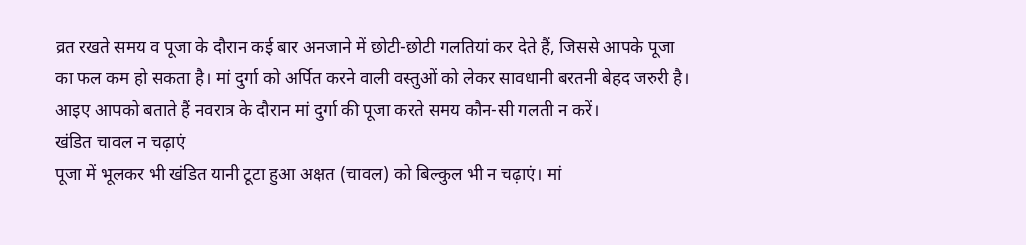व्रत रखते समय व पूजा के दौरान कई बार अनजाने में छोटी-छोटी गलतियां कर देते हैं, जिससे आपके पूजा का फल कम हो सकता है। मां दुर्गा को अर्पित करने वाली वस्तुओं को लेकर सावधानी बरतनी बेहद जरुरी है। आइए आपको बताते हैं नवरात्र के दौरान मां दुर्गा की पूजा करते समय कौन-सी गलती न करें।
खंडित चावल न चढ़ाएं
पूजा में भूलकर भी खंडित यानी टूटा हुआ अक्षत (चावल) को बिल्कुल भी न चढ़ाएं। मां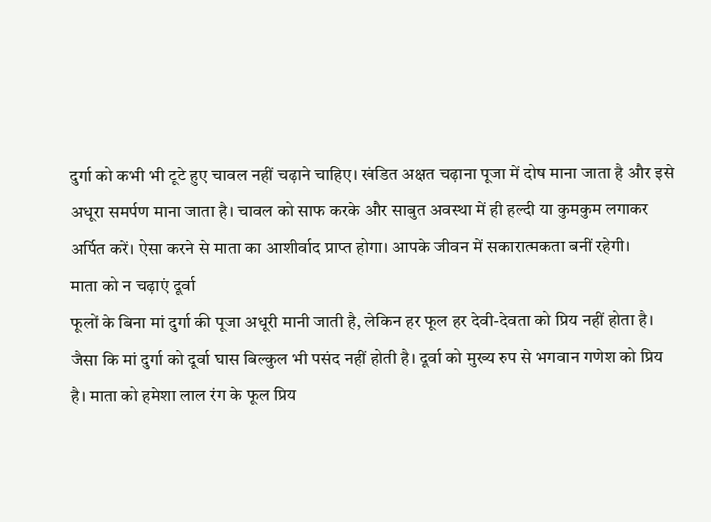दुर्गा को कभी भी टूटे हुए चावल नहीं चढ़ाने चाहिए। खंडित अक्षत चढ़ाना पूजा में दोष माना जाता है और इसे अधूरा समर्पण माना जाता है। चावल को साफ करके और साबुत अवस्था में ही हल्दी या कुमकुम लगाकर अर्पित करें। ऐसा करने से माता का आशीर्वाद प्राप्त होगा। आपके जीवन में सकारात्मकता बनीं रहेगी।
माता को न चढ़ाएं दूर्वा
फूलों के बिना मां दुर्गा की पूजा अधूरी मानी जाती है, लेकिन हर फूल हर देवी-देवता को प्रिय नहीं होता है। जैसा कि मां दुर्गा को दूर्वा घास बिल्कुल भी पसंद नहीं होती है। दूर्वा को मुख्य रुप से भगवान गणेश को प्रिय है। माता को हमेशा लाल रंग के फूल प्रिय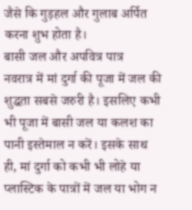जैसे कि गुड़हल और गुलाब अर्पित करना शुभ होता है।
बासी जल और अपवित्र पात्र
नवरात्र में मां दुर्गा की पूजा में जल की शुद्धता सबसे जरुरी है। इसलिए कभी भी पूजा में बासी जल या कलश का पानी इस्तेमाल न करें। इसके साथ ही, मां दुर्गा को कभी भी लोहे या प्लास्टिक के पात्रों में जल या भोग न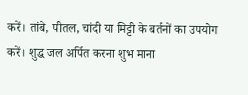करें। तांबे, पीतल, चांदी या मिट्टी के बर्तनों का उपयोग करें। शुद्ध जल अर्पित करना शुभ माना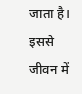जाता है। इससे जीवन में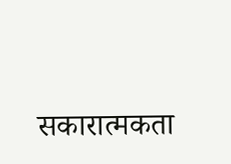सकारात्मकता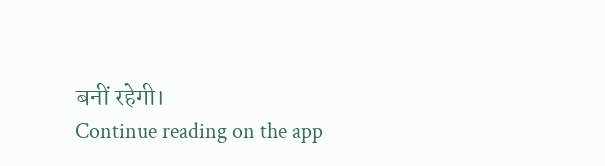बनीं रहेगी।
Continue reading on the app